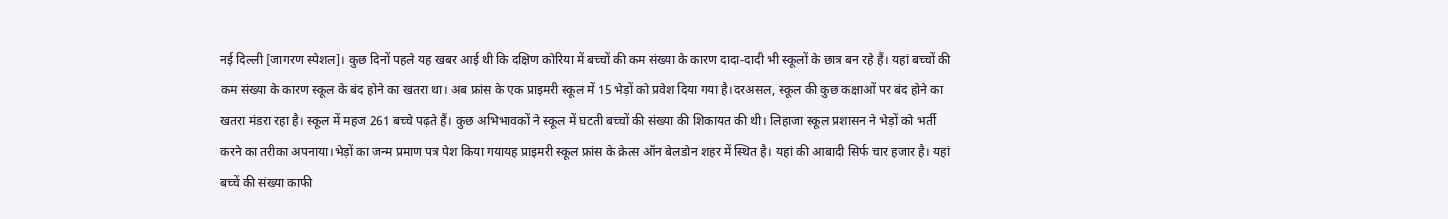नई दिल्ली [जागरण स्पेशल]। कुछ दिनों पहले यह खबर आई थी कि दक्षिण कोरिया में बच्चों की कम संख्या के कारण दादा-दादी भी स्कूलों के छात्र बन रहे हैं। यहां बच्चों की कम संख्या के कारण स्कूल के बंद होने का खतरा था। अब फ्रांस के एक प्राइमरी स्कूल में 15 भेड़ों को प्रवेश दिया गया है।दरअसल, स्कूल की कुछ कक्षाओं पर बंद होने का खतरा मंडरा रहा है। स्कूल में महज 261 बच्चे पढ़ते हैं। कुछ अभिभावकों ने स्कूल में घटती बच्चों की संख्या की शिकायत की थी। लिहाजा स्कूल प्रशासन ने भेड़ों को भर्ती करने का तरीका अपनाया।भेड़ों का जन्म प्रमाण पत्र पेश किया गयायह प्राइमरी स्कूल फ्रांस के क्रेत्स ऑन बेलडोन शहर में स्थित है। यहां की आबादी सिर्फ चार हजार है। यहां बच्चें की संख्या काफी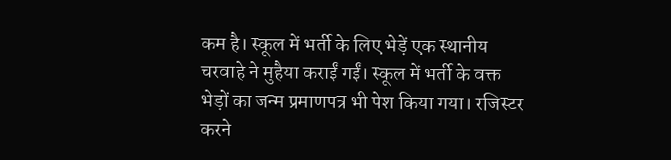कम है। स्कूल में भर्ती के लिए भेड़ें एक स्थानीय चरवाहे ने मुहैया कराईं गईं। स्कूल में भर्ती के वक्त भेड़ों का जन्म प्रमाणपत्र भी पेश किया गया। रजिस्टर करने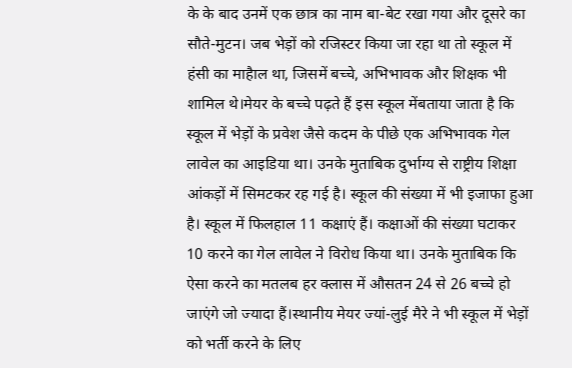के के बाद उनमें एक छात्र का नाम बा-बेट रखा गया और दूसरे का सौते-मुटन। जब भेड़ों को रजिस्टर किया जा रहा था तो स्कूल में हंसी का माहैाल था, जिसमें बच्चे, अभिभावक और शिक्षक भी शामिल थे।मेयर के बच्चे पढ़ते हैं इस स्कूल मेंबताया जाता है कि स्कूल में भेड़ों के प्रवेश जैसे कदम के पीछे एक अभिभावक गेल लावेल का आइडिया था। उनके मुताबिक दुर्भाग्य से राष्ट्रीय शिक्षा आंकड़ों में सिमटकर रह गई है। स्कूल की संख्या में भी इजाफा हुआ है। स्कूल में फिलहाल 11 कक्षाएं हैं। कक्षाओं की संख्या घटाकर 10 करने का गेल लावेल ने विरोध किया था। उनके मुताबिक कि ऐसा करने का मतलब हर क्लास में औसतन 24 से 26 बच्चे हो जाएंगे जो ज्यादा हैं।स्थानीय मेयर ज्यां-लुई मैरे ने भी स्कूल में भेड़ों को भर्ती करने के लिए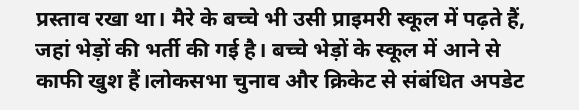प्रस्ताव रखा था। मैरे के बच्चे भी उसी प्राइमरी स्कूल में पढ़ते हैं, जहां भेड़ों की भर्ती की गई है। बच्चे भेड़ों के स्कूल में आने से काफी खुश हैं।लोकसभा चुनाव और क्रिकेट से संबंधित अपडेट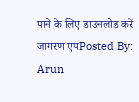पाने के लिए डाउनलोड करें जागरण एपPosted By: Arun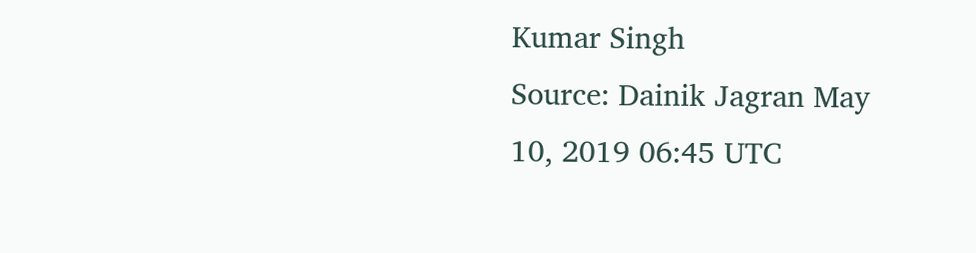Kumar Singh
Source: Dainik Jagran May 10, 2019 06:45 UTC